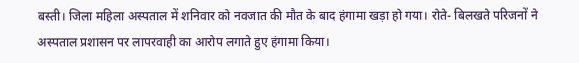बस्ती। जिला महिला अस्पताल में शनिवार को नवजात की मौत के बाद हंगामा खड़ा हो गया। रोते- बिलखते परिजनों ने अस्पताल प्रशासन पर लापरवाही का आरोप लगाते हुए हंगामा किया।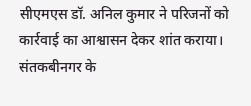सीएमएस डॉ. अनिल कुमार ने परिजनों को कार्रवाई का आश्वासन देकर शांत कराया।
संतकबीनगर के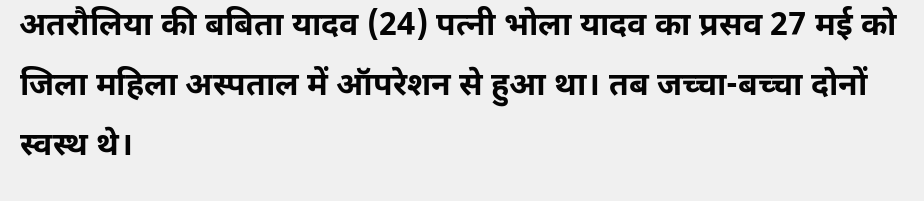अतरौलिया की बबिता यादव (24) पत्नी भोला यादव का प्रसव 27 मई को जिला महिला अस्पताल में ऑपरेशन से हुआ था। तब जच्चा-बच्चा दोनों स्वस्थ थे।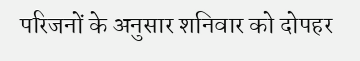परिजनों के अनुसार शनिवार को दोपहर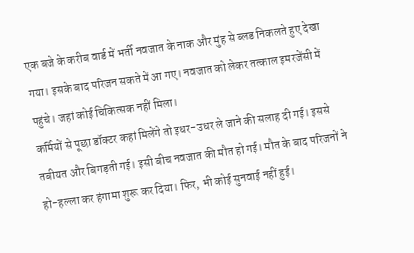एक बजे के करीब वार्ड में भर्ती नवजात के नाक और मुंह से ब्लड निकलते हुए देखा गया। इसके बाद परिजन सकते में आ गए। नवजात को लेकर तत्काल इमरजेंसी में पहुंचे। जहां कोई चिकित्सक नहीं मिला।
कर्मियों से पूछा डॉक्टर कहां मिलेंगे तो इधर-उधर ले जाने की सलाह दी गई। इससे तबीयत और बिगड़ती गई। इसी बीच नवजात की मौत हो गई। मौत के बाद परिजनों ने हो-हल्ला कर हंगामा शुरू कर दिया। फिर, भी कोई सुनवाई नहीं हुई।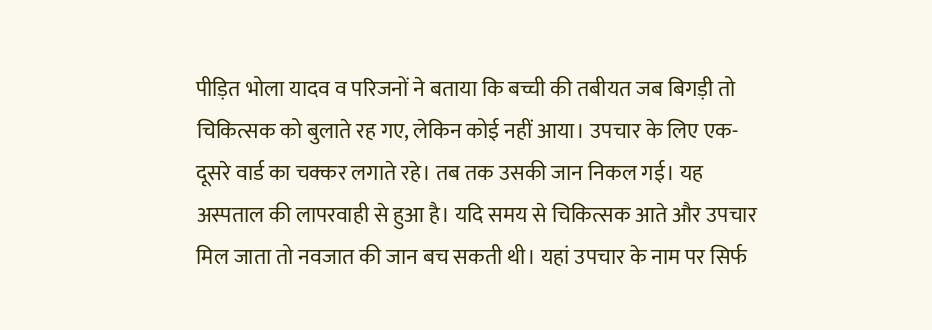पीड़ित भोला यादव व परिजनों ने बताया कि बच्ची की तबीयत जब बिगड़ी तो चिकित्सक को बुलाते रह गए, लेकिन कोई नहीं आया। उपचार के लिए एक-दूसरे वार्ड का चक्कर लगाते रहे। तब तक उसकी जान निकल गई। यह अस्पताल की लापरवाही से हुआ है। यदि समय से चिकित्सक आते और उपचार मिल जाता तो नवजात की जान बच सकती थी। यहां उपचार के नाम पर सिर्फ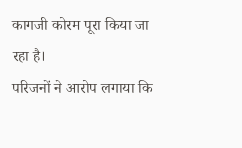कागजी कोरम पूरा किया जा रहा है।
परिजनों ने आरोप लगाया कि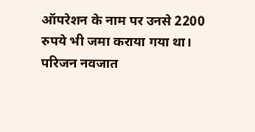ऑपरेशन के नाम पर उनसे 2200 रुपये भी जमा कराया गया था। परिजन नवजात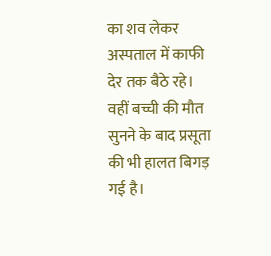का शव लेकर अस्पताल में काफी देर तक बैठे रहे। वहीं बच्ची की मौत सुनने के बाद प्रसूता की भी हालत बिगड़ गई है।